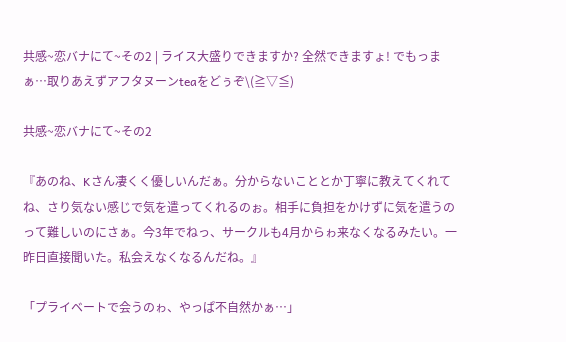共感~恋バナにて~その2 | ライス大盛りできますか? 全然できますょ! でもっまぁ…取りあえずアフタヌーンteaをどぅぞ\(≧▽≦)

共感~恋バナにて~その2

『あのね、Kさん凄くく優しいんだぁ。分からないこととか丁寧に教えてくれてね、さり気ない感じで気を遣ってくれるのぉ。相手に負担をかけずに気を遣うのって難しいのにさぁ。今3年でねっ、サークルも4月からゎ来なくなるみたい。一昨日直接聞いた。私会えなくなるんだね。』

「プライベートで会うのゎ、やっぱ不自然かぁ…」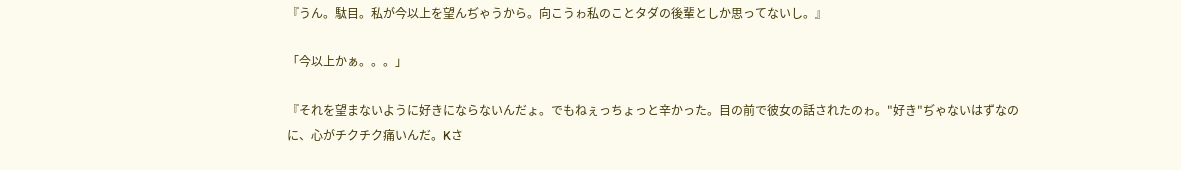『うん。駄目。私が今以上を望んぢゃうから。向こうゎ私のことタダの後輩としか思ってないし。』

「今以上かぁ。。。」

『それを望まないように好きにならないんだょ。でもねぇっちょっと辛かった。目の前で彼女の話されたのゎ。"好き"ぢゃないはずなのに、心がチクチク痛いんだ。Kさ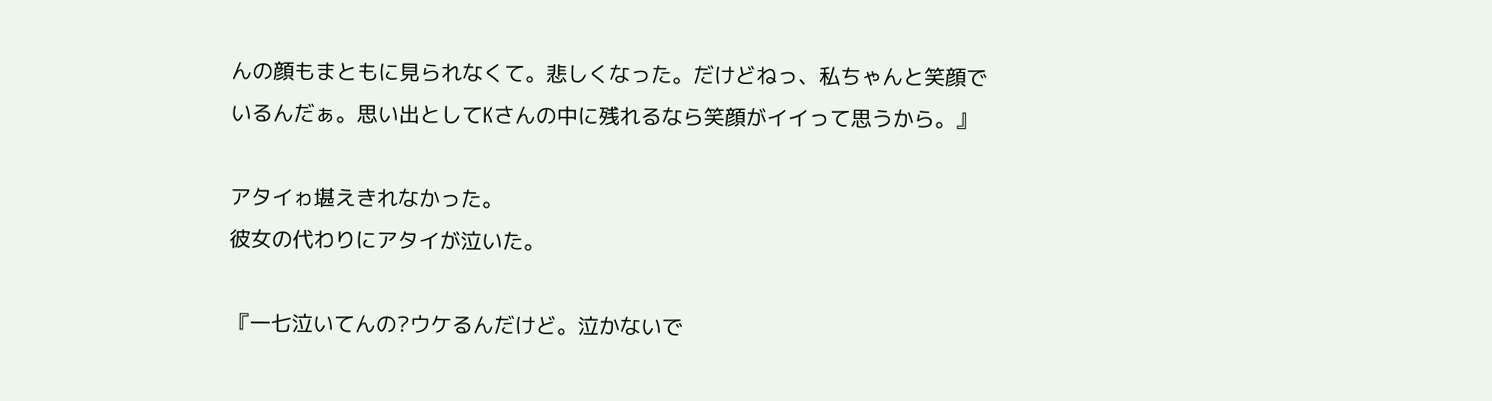んの顔もまともに見られなくて。悲しくなった。だけどねっ、私ちゃんと笑顔でいるんだぁ。思い出としてKさんの中に残れるなら笑顔がイイって思うから。』

アタイゎ堪えきれなかった。
彼女の代わりにアタイが泣いた。

『一七泣いてんの?ウケるんだけど。泣かないで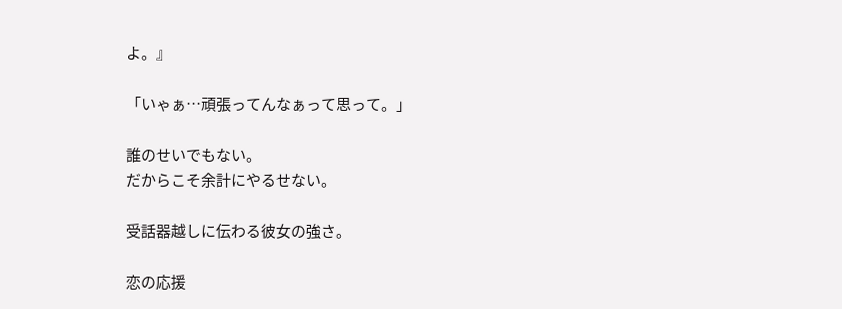よ。』

「いゃぁ…頑張ってんなぁって思って。」

誰のせいでもない。
だからこそ余計にやるせない。

受話器越しに伝わる彼女の強さ。

恋の応援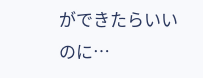ができたらいいのに…